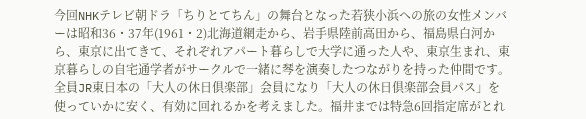今回NHKテレビ朝ドラ「ちりとてちん」の舞台となった若狭小浜への旅の女性メンバーは昭和36・37年(1961・2)北海道網走から、岩手県陸前高田から、福島県白河から、東京に出てきて、それぞれアパート暮らしで大学に通った人や、東京生まれ、東京暮らしの自宅通学者がサークルで一緒に琴を演奏したつながりを持った仲間です。
全員JR東日本の「大人の休日倶楽部」会員になり「大人の休日倶楽部会員パス」を使っていかに安く、有効に回れるかを考えました。福井までは特急6回指定席がとれ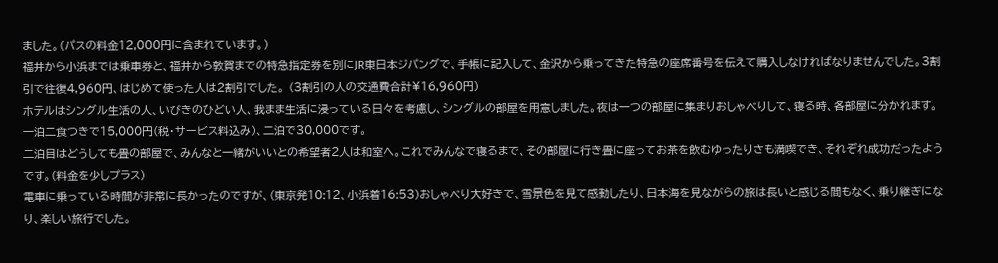ました。(パスの料金12,000円に含まれています。)
福井から小浜までは乗車券と、福井から敦賀までの特急指定券を別にJR東日本ジパングで、手帳に記入して、金沢から乗ってきた特急の座席番号を伝えて購入しなければなりませんでした。3割引で往復4,960円、はじめて使った人は2割引でした。 (3割引の人の交通費合計¥16,960円)
ホテルはシングル生活の人、いびきのひどい人、我まま生活に浸っている日々を考慮し、シングルの部屋を用意しました。夜は一つの部屋に集まりおしゃべりして、寝る時、各部屋に分かれます。一泊二食つきで15,000円(税・サービス料込み)、二泊で30,000です。
二泊目はどうしても畳の部屋で、みんなと一緒がいいとの希望者2人は和室へ。これでみんなで寝るまで、その部屋に行き畳に座ってお茶を飲むゆったりさも満喫でき、それぞれ成功だったようです。(料金を少しプラス)
電車に乗っている時間が非常に長かったのですが、(東京発10:12、小浜着16:53)おしゃべり大好きで、雪景色を見て感動したり、日本海を見ながらの旅は長いと感じる間もなく、乗り継ぎになり、楽しい旅行でした。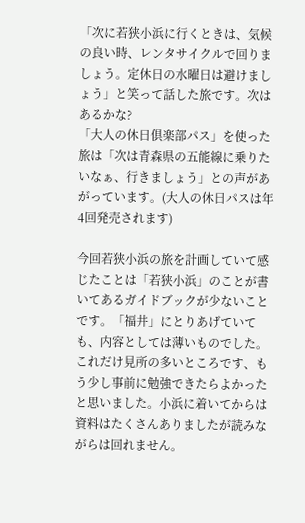「次に若狭小浜に行くときは、気候の良い時、レンタサイクルで回りましょう。定休日の水曜日は避けましょう」と笑って話した旅です。次はあるかな?
「大人の休日倶楽部パス」を使った旅は「次は青森県の五能線に乗りたいなぁ、行きましょう」との声があがっています。(大人の休日パスは年4回発売されます)

今回若狭小浜の旅を計画していて感じたことは「若狭小浜」のことが書いてあるガイドブックが少ないことです。「福井」にとりあげていても、内容としては薄いものでした。
これだけ見所の多いところです、もう少し事前に勉強できたらよかったと思いました。小浜に着いてからは資料はたくさんありましたが読みながらは回れません。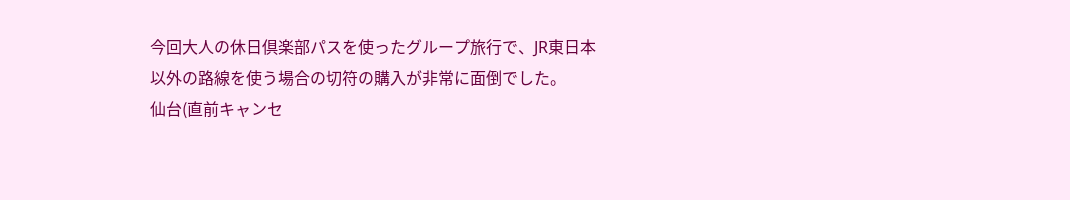今回大人の休日倶楽部パスを使ったグループ旅行で、JR東日本以外の路線を使う場合の切符の購入が非常に面倒でした。
仙台(直前キャンセ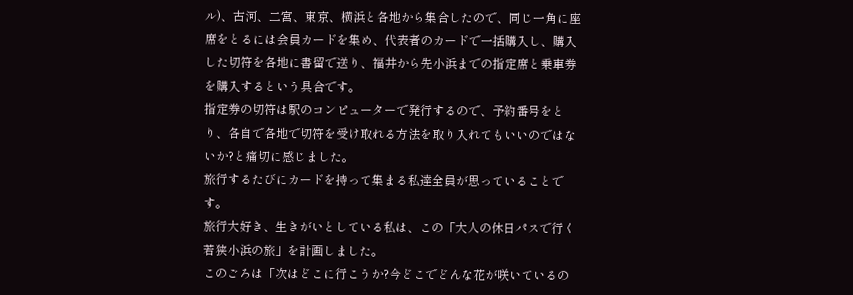ル)、古河、二宮、東京、横浜と各地から集合したので、同じ一角に座席をとるには会員カードを集め、代表者のカードで一括購入し、購入した切符を各地に書留で送り、福井から先小浜までの指定席と乗車券を購入するという具合です。
指定券の切符は駅のコンピューターで発行するので、予約番号をとり、各自で各地で切符を受け取れる方法を取り入れてもいいのではないか?と痛切に感じました。
旅行するたびにカードを持って集まる私達全員が思っていることです。
旅行大好き、生きがいとしている私は、この「大人の休日パスで行く若狭小浜の旅」を計画しました。
このごろは「次はどこに行こうか?今どこでどんな花が咲いているの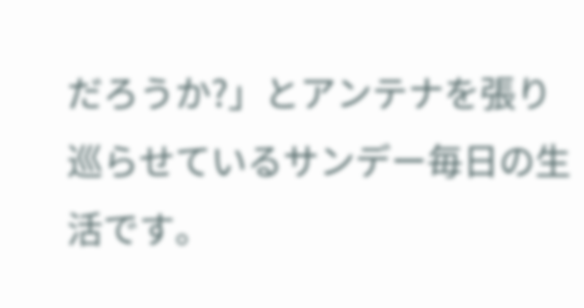だろうか?」とアンテナを張り巡らせているサンデー毎日の生活です。